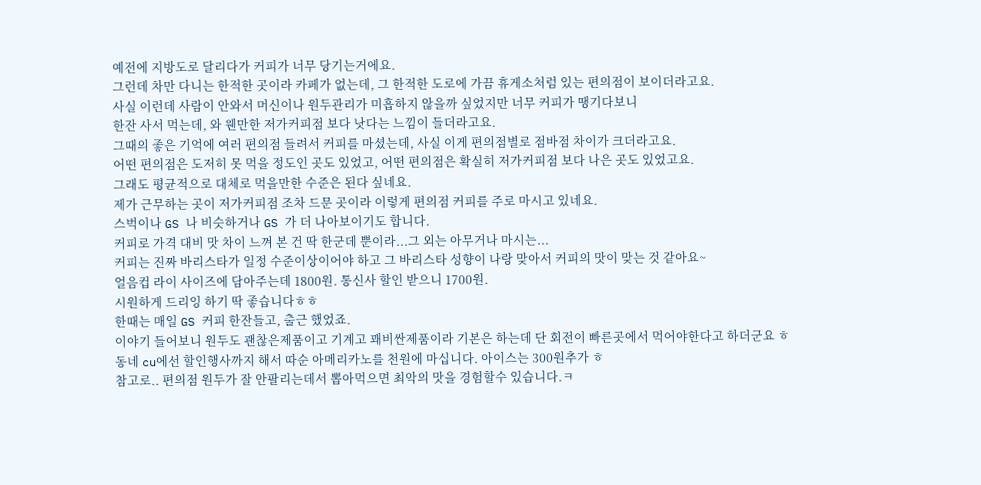예전에 지방도로 달리다가 커피가 너무 당기는거에요.
그런데 차만 다니는 한적한 곳이라 카페가 없는데, 그 한적한 도로에 가끔 휴게소처럼 있는 편의점이 보이더라고요.
사실 이런데 사람이 안와서 머신이나 원두관리가 미흡하지 않을까 싶었지만 너무 커피가 땡기다보니
한잔 사서 먹는데, 와 웬만한 저가커피점 보다 낫다는 느낌이 들더라고요.
그때의 좋은 기억에 여러 편의점 들려서 커피를 마셨는데, 사실 이게 편의점별로 점바점 차이가 크더라고요.
어떤 편의점은 도저히 못 먹을 정도인 곳도 있었고, 어떤 편의점은 확실히 저가커피점 보다 나은 곳도 있었고요.
그래도 평균적으로 대체로 먹을만한 수준은 된다 싶네요.
제가 근무하는 곳이 저가커피점 조차 드문 곳이라 이렇게 편의점 커피를 주로 마시고 있네요.
스벅이나 GS 나 비슷하거나 GS 가 더 나아보이기도 합니다.
커피로 가격 대비 맛 차이 느껴 본 건 딱 한군데 뿐이라...그 외는 아무거나 마시는...
커피는 진짜 바리스타가 일정 수준이상이어야 하고 그 바리스타 성향이 나랑 맞아서 커피의 맛이 맞는 것 같아요~
얼음컵 라이 사이즈에 담아주는데 1800원. 통신사 할인 받으니 1700원.
시원하게 드리잉 하기 딱 좋습니다ㅎㅎ
한때는 매일 GS 커피 한잔들고, 출근 했었죠.
이야기 들어보니 원두도 괜찮은제품이고 기계고 꽤비싼제품이라 기본은 하는데 단 회전이 빠른곳에서 먹어야한다고 하더군요 ㅎ
동네 cu에선 할인행사까지 해서 따순 아메리카노를 천원에 마십니다. 아이스는 300원추가 ㅎ
참고로.. 편의점 원두가 잘 안팔리는데서 뽑아먹으면 최악의 맛을 경험할수 있습니다.ㅋ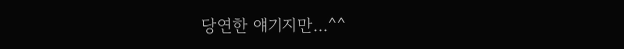당연한 얘기지만...^^